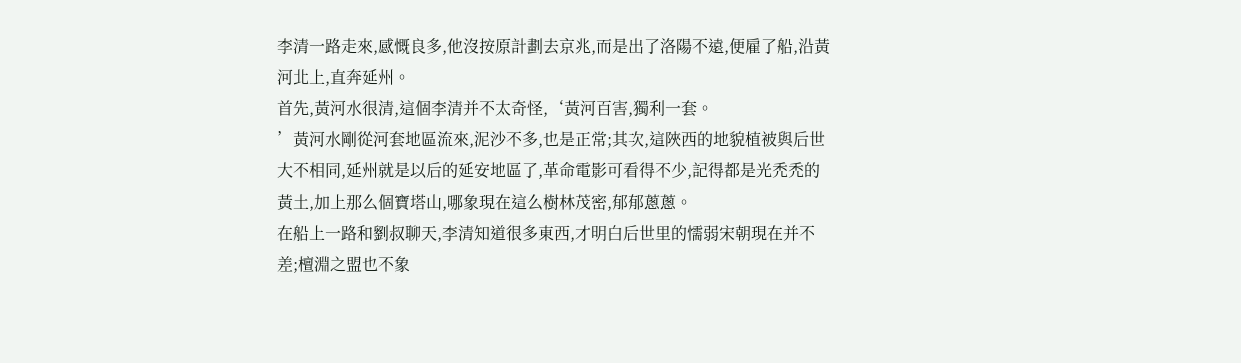李清一路走來,感慨良多,他沒按原計劃去京兆,而是出了洛陽不遠,便雇了船,沿黃河北上,直奔延州。
首先,黃河水很清,這個李清并不太奇怪,‘黃河百害,獨利一套。
’黃河水剛從河套地區流來,泥沙不多,也是正常;其次,這陜西的地貌植被與后世大不相同,延州就是以后的延安地區了,革命電影可看得不少,記得都是光禿禿的黃土,加上那么個寶塔山,哪象現在這么樹林茂密,郁郁蔥蔥。
在船上一路和劉叔聊天,李清知道很多東西,才明白后世里的懦弱宋朝現在并不差;檀淵之盟也不象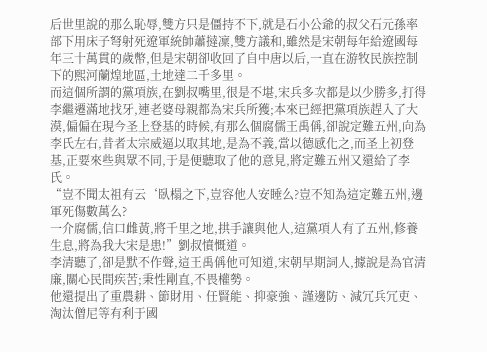后世里說的那么恥辱,雙方只是僵持不下,就是石小公爺的叔父石元孫率部下用床子弩射死遼軍統帥蕭撻凜,雙方議和,雖然是宋朝每年給遼國每年三十萬貫的歲幣,但是宋朝卻收回了自中唐以后,一直在游牧民族控制下的熙河蘭煌地區,土地達二千多里。
而這個所謂的黨項族,在劉叔嘴里,很是不堪,宋兵多次都是以少勝多,打得李繼遷滿地找牙,連老婆母親都為宋兵所獲;本來已經把黨項族趕入了大漠,偏偏在現今圣上登基的時候,有那么個腐儒王禹偁,卻說定難五州,向為李氏左右,昔者太宗威逼以取其地,是為不義,當以德感化之,而圣上初登基,正要來些與眾不同,于是便聽取了他的意見,將定難五州又還給了李氏。
“豈不聞太祖有云‘臥榻之下,豈容他人安睡么?豈不知為這定難五州,邊軍死傷數萬么?
一介腐儒,信口雌黃,將千里之地,拱手讓與他人,這黨項人有了五州,修養生息,將為我大宋是患!”劉叔憤慨道。
李清聽了,卻是默不作聲,這王禹偁他可知道,宋朝早期詞人,據說是為官清廉,關心民間疾苦;秉性剛直,不畏權勢。
他還提出了重農耕、節財用、任賢能、抑豪強、謹邊防、減冗兵冗吏、淘汰僧尼等有利于國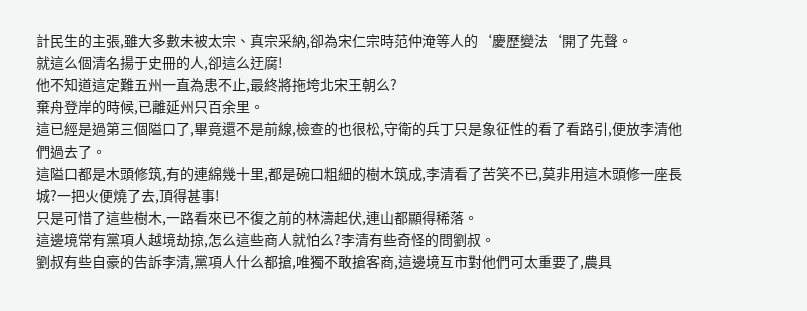計民生的主張,雖大多數未被太宗、真宗采納,卻為宋仁宗時范仲淹等人的‘慶歷變法‘開了先聲。
就這么個清名揚于史冊的人,卻這么迂腐!
他不知道這定難五州一直為患不止,最終將拖垮北宋王朝么?
棄舟登岸的時候,已離延州只百余里。
這已經是過第三個隘口了,畢竟還不是前線,檢查的也很松,守衛的兵丁只是象征性的看了看路引,便放李清他們過去了。
這隘口都是木頭修筑,有的連綿幾十里,都是碗口粗細的樹木筑成,李清看了苦笑不已,莫非用這木頭修一座長城?一把火便燒了去,頂得甚事!
只是可惜了這些樹木,一路看來已不復之前的林濤起伏,連山都顯得稀落。
這邊境常有黨項人越境劫掠,怎么這些商人就怕么?李清有些奇怪的問劉叔。
劉叔有些自豪的告訴李清,黨項人什么都搶,唯獨不敢搶客商,這邊境互市對他們可太重要了,農具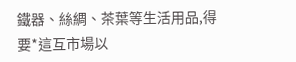鐵器、絲綢、茶葉等生活用品,得要*這互市場以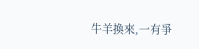牛羊換來,一有爭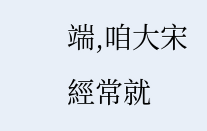端,咱大宋經常就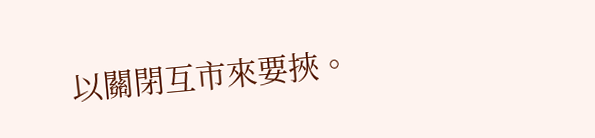以關閉互市來要挾。